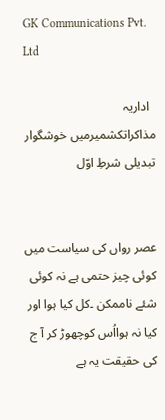GK Communications Pvt. Ltd

  اداریہ
مذاکراتکشمیرمیں خوشگوار تبدیلی شرطِ اوّل


عصر رواں کی سیاست میں کوئی چیز حتمی ہے نہ کوئی شئے ناممکن ۔کل کیا ہوا اور کیا نہ ہوااُس کوچھوڑ کر آ ج کی حقیقت یہ ہے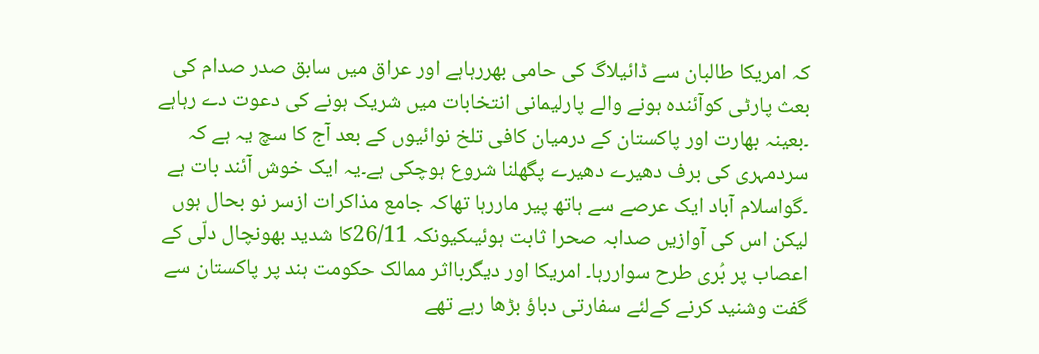کہ امریکا طالبان سے ڈائیلاگ کی حامی بھررہاہے اور عراق میں سابق صدر صدام کی بعث پارٹی کوآئندہ ہونے والے پارلیمانی انتخابات میں شریک ہونے کی دعوت دے رہاہے ۔بعینہ بھارت اور پاکستان کے درمیان کافی تلخ نوائیوں کے بعد آج کا سچ یہ ہے کہ سردمہری کی برف دھیرے دھیرے پگھلنا شروع ہوچکی ہے۔یہ ایک خوش آئند بات ہے ۔گواسلام آباد ایک عرصے سے ہاتھ پیر ماررہا تھاکہ جامع مذاکرات ازسر نو بحال ہوں لیکن اس کی آوازیں صدابہ صحرا ثابت ہوئیںکیونکہ 26/11کا شدید بھونچال دلّی کے اعصاب پر بُری طرح سواررہا۔ امریکا اور دیگربااثر ممالک حکومت ہند پر پاکستان سے گفت وشنید کرنے کےلئے سفارتی دباؤ بڑھا رہے تھے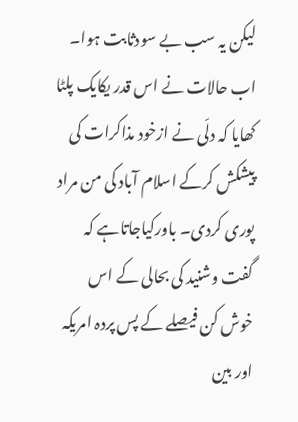لیکن یہ سب بے سودثابت ہوا۔ اب حالات نے اس قدر یکایک پلٹا کھایا کہ دلّی نے ازخود مذاکرات کی پیشکش کرکے اسلام آباد کی من مراد پوری کردی۔ باورکیاجاتاہے کہ گفت وشنید کی بحالی کے اس خوش کن فیصلے کے پس پردہ امریکہ اور بین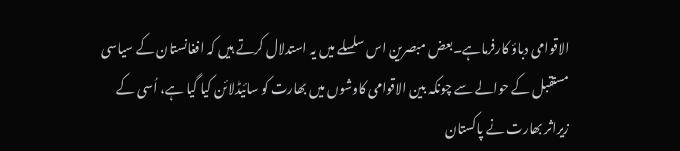الاقوامی دباؤ کارفرماہے۔بعض مبصرین اس سلسلے میں یہ استدلال کرتے ہیں کہ افغانستان کے سیاسی مستقبل کے حوالے سے چونکہ بین الاقوامی کاوشوں میں بھارت کو سائیڈلائن کیا گیا ہے، اُسی کے زیراثر بھارت نے پاکستان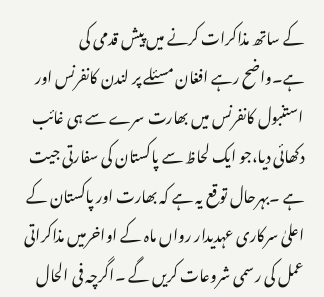کے ساتھ مذاکرات کرنے میں پیش قدمی کی ہے۔واضح رہے افغان مسئلے پر لندن کانفرنس اور استنبول کانفرنس میں بھارت سرے سے ہی غائب دکھائی دیا،جو ایک لحاظ سے پاکستان کی سفارتی جیت ہے ۔بہرحال توقع یہ ہے کہ بھارت اور پاکستان کے اعلیٰ سرکاری عہدیدار رواں ماہ کے اواخرمیں مذاکراتی عمل کی رسمی شروعات کریں گے ۔اگرچہ فی الحال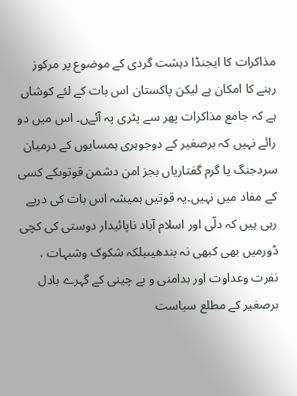مذاکرات کا ایجنڈا دہشت گردی کے موضوع پر مرکوز رہنے کا امکان ہے لیکن پاکستان اس بات کے لئے کوشاں ہے کہ جامع مذاکرات پھر سے پٹری پہ آئےں۔ اس میں دو رائے نہیں کہ برصغیر کے دوجوہری ہمسایوں کے درمیان سردجنگ یا گرم گفتاریاں بجز امن دشمن قوتوںکے کسی کے مفاد میں نہیں۔یہ قوتیں ہمیشہ اس بات کی درپے رہی ہیں کہ دلّی اور اسلام آباد ناپائیدار دوستی کی کچی ڈورمیں بھی کبھی نہ بندھیںبلکہ شکوک وشبہات ، نفرت وعداوت اور بدامنی و بے چینی کے گہرے بادل برصغیر کے مطلع سیاست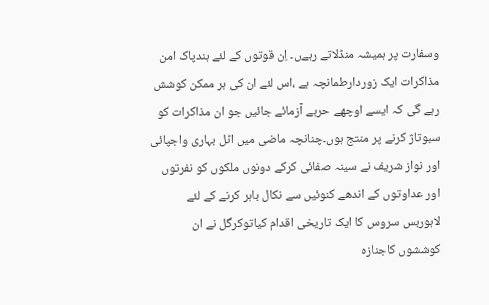وسفارت پر ہمیشہ منڈلاتے رہےں۔ اِن قوتوں کے لئے ہندپاک امن مذاکرات ایک زوردارطمانچہ ہے ،اس لئے ان کی ہر ممکن کوشش رہے گی کہ ایسے اوچھے حربے آزمائے جائیں جو ان مذاکرات کو سبوتاژ کرنے پر منتج ہوں۔چنانچہ ماضی میں اٹل بہاری واجپائی اور نواز شریف نے سینہ صفائی کرکے دونوں ملکوں کو نفرتوں اور عداوتوں کے اندھے کنوئیں سے نکال باہر کرنے کے لئے لاہوربس سروس کا ایک تاریخی اقدام کیاتوکرگل نے ان کوششوں کاجنازہ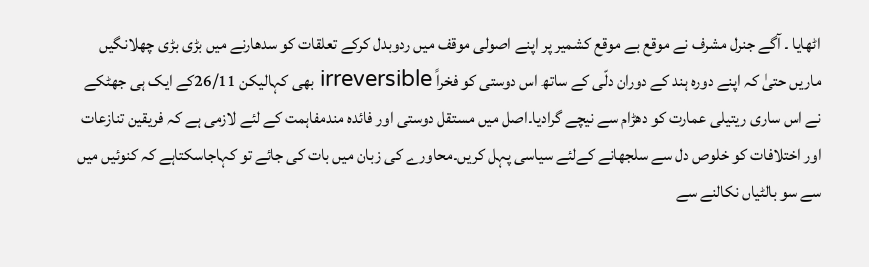اٹھایا ۔ آگے جنرل مشرف نے موقع بے موقع کشمیر پر اپنے اصولی موقف میں ردوبدل کرکے تعلقات کو سدھارنے میں بڑی بڑی چھلانگیں ماریں حتیٰ کہ اپنے دورہ ہند کے دوران دلّی کے ساتھ اس دوستی کو فخراً irreversible بھی کہالیکن 26/11کے ایک ہی جھٹکے نے اس ساری ریتیلی عمارت کو دھڑام سے نیچے گرادیا۔اصل میں مستقل دوستی اور فائدہ مندمفاہمت کے لئے لازمی ہے کہ فریقین تنازعات اور اختلافات کو خلوص دل سے سلجھانے کےلئے سیاسی پہل کریں۔محاورے کی زبان میں بات کی جائے تو کہاجاسکتاہے کہ کنوئیں میں سے سو بالٹیاں نکالنے سے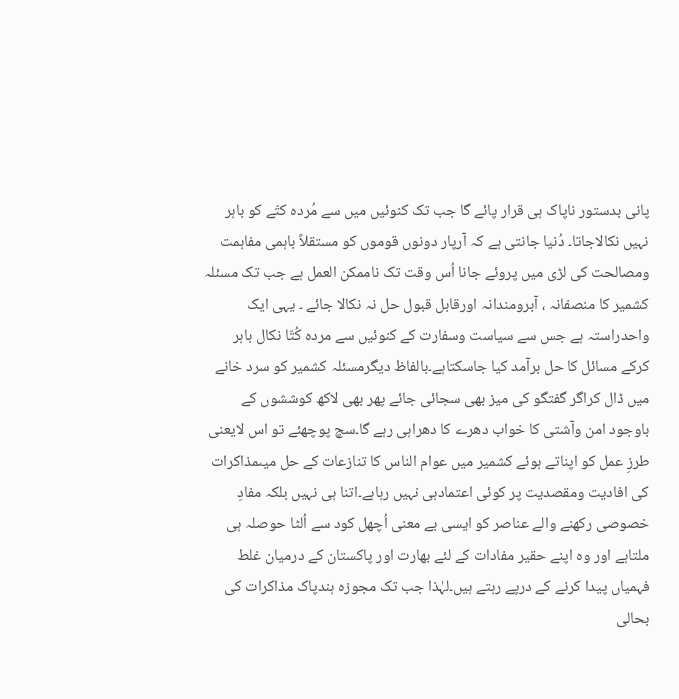پانی بدستور ناپاک ہی قرار پائے گا جب تک کنوئیں میں سے مُردہ کتّے کو باہر نہیں نکالاجاتا۔ دُنیا جانتی ہے کہ آرپار دونوں قوموں کو مستقلاً باہمی مفاہمت ومصالحت کی لڑی میں پروئے جانا اُس وقت تک ناممکن العمل ہے جب تک مسئلہ کشمیر کا منصفانہ ، آبرومندانہ اورقابل قبول حل نہ نکالا جائے ۔ یہی ایک واحدراستہ ہے جس سے سیاست وسفارت کے کنوئیں سے مردہ کُتّا نکال باہر کرکے مسائل کا حل برآمد کیا جاسکتاہے۔بالفاظ دیگرمسئلہ کشمیر کو سرد خانے میں ڈال کراگر گفتگو کی میز بھی سجائی جائے پھر بھی لاکھ کوششوں کے باوجود امن وآشتی کا خواب دھرے کا دھراہی رہے گا۔سچ پوچھئے تو اس لایعنی طرزِ عمل کو اپناتے ہوئے کشمیر میں عوام الناس کا تنازعات کے حل میںمذاکرات کی افادیت ومقصدیت پر کوئی اعتمادہی نہیں رہاہے۔اتنا ہی نہیں بلکہ مفادِ خصوصی رکھنے والے عناصر کو ایسی بے معنی اُچھل کود سے اُلٹا حوصلہ ہی ملتاہے اور وہ اپنے حقیر مفادات کے لئے بھارت اور پاکستان کے درمیان غلط فہمیاں پیدا کرنے کے درپے رہتے ہیں۔لہٰذا جب تک مجوزہ ہندپاک مذاکرات کی بحالی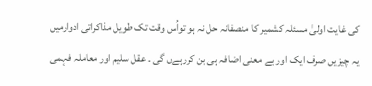کی غایت اولیٰ مسئلہ کشمیر کا منصفانہ حل نہ ہو تواُس وقت تک طویل مذاکراتی ادوارمیں یہ چیزیں صرف ایک اور بے معنی اضافہ ہی بن کررہےں گی ۔ عقل سلیم اور معاملہ فہمی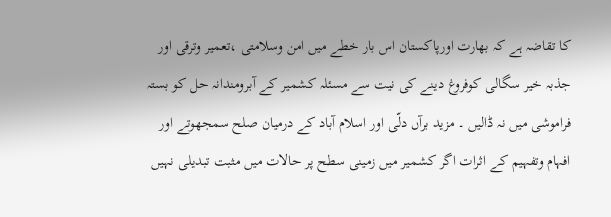کا تقاضہ ہے کہ بھارت اورپاکستان اس بار خطے میں امن وسلامتی ،تعمیر وترقی اور جذبہ خیر سگالی کوفروغ دینے کی نیت سے مسئلہ کشمیر کے آبرومندانہ حل کو بستہ فراموشی میں نہ ڈالیں ۔ مزید برآں دلّی اور اسلام آباد کے درمیان صلح سمجھوتے اور افہام وتفہیم کے اثرات اگر کشمیر میں زمینی سطح پر حالات میں مثبت تبدیلی نہیں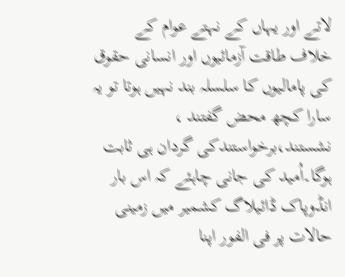لاتے اور یہاں کے نہتے عوام کے خلاف طاقت آزمائیوں اور انسانی حقوق کی پامالیوں کا سلسلہ بند نہیں ہوتا تو یہ سارا کچھ محض گفتند ، نشستند،برخواستندکی گردان ہی ثابت ہوگا۔اُمید کی جانی چاہئے کہ اس بار انڈوپاک ڈائیلاگ کشمیر میں زمینی حالات پر فی الفور اپنا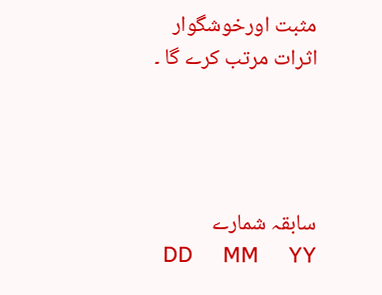مثبت اورخوشگوار اثرات مرتب کرے گا ۔




سابقہ شمارے
  DD     MM     YY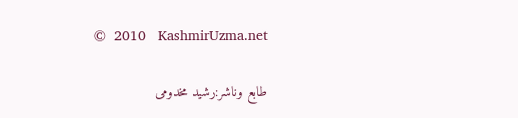©  2010   KashmirUzma.net

طابع وناشر:رشید مخدومی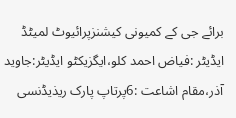برائے جی کے کمیونی کیشنزپرائیوٹ لمیٹڈ
ایڈیٹر :فیاض احمد کلو،ایگزیکٹو ایڈیٹر:جاوید آذر،مقام اشاعت :6پرتاپ پارک ریذیڈنسی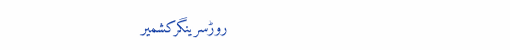روڑسرینگرکشمیر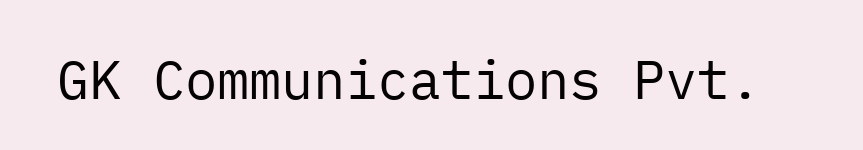GK Communications Pvt.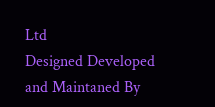Ltd
Designed Developed and Maintaned By